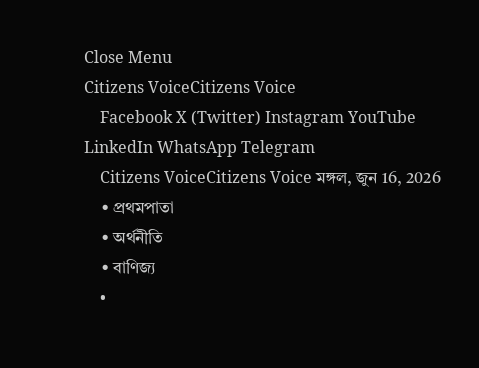Close Menu
Citizens VoiceCitizens Voice
    Facebook X (Twitter) Instagram YouTube LinkedIn WhatsApp Telegram
    Citizens VoiceCitizens Voice মঙ্গল, জুন 16, 2026
    • প্রথমপাতা
    • অর্থনীতি
    • বাণিজ্য
    •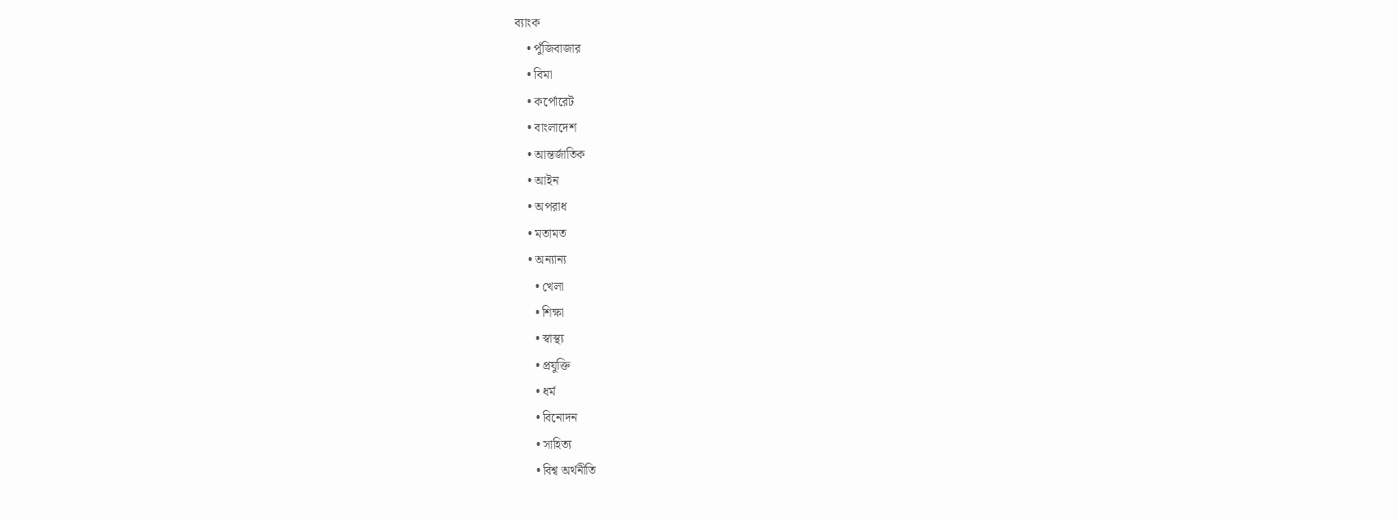ব্যাংক
    • পুঁজিবাজার
    • বিমা
    • কর্পোরেট
    • বাংলাদেশ
    • আন্তর্জাতিক
    • আইন
    • অপরাধ
    • মতামত
    • অন্যান্য
      • খেলা
      • শিক্ষা
      • স্বাস্থ্য
      • প্রযুক্তি
      • ধর্ম
      • বিনোদন
      • সাহিত্য
      • বিশ্ব অর্থনীতি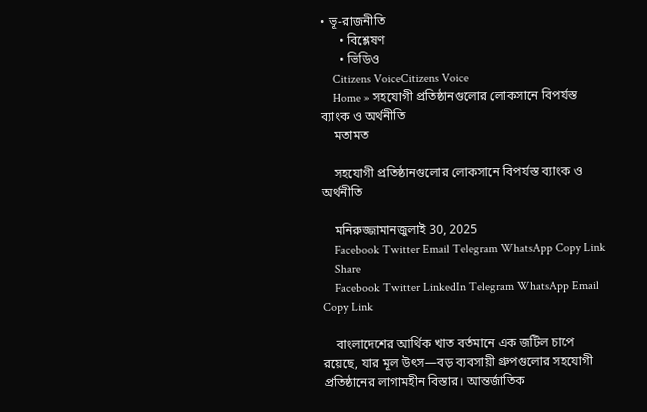• ভূ-রাজনীতি
      • বিশ্লেষণ
      • ভিডিও
    Citizens VoiceCitizens Voice
    Home » সহযোগী প্রতিষ্ঠানগুলোর লোকসানে বিপর্যস্ত ব্যাংক ও অর্থনীতি
    মতামত

    সহযোগী প্রতিষ্ঠানগুলোর লোকসানে বিপর্যস্ত ব্যাংক ও অর্থনীতি

    মনিরুজ্জামানজুলাই 30, 2025
    Facebook Twitter Email Telegram WhatsApp Copy Link
    Share
    Facebook Twitter LinkedIn Telegram WhatsApp Email Copy Link

    বাংলাদেশের আর্থিক খাত বর্তমানে এক জটিল চাপে রয়েছে, যার মূল উৎস—বড় ব্যবসায়ী গ্রুপগুলোর সহযোগী প্রতিষ্ঠানের লাগামহীন বিস্তার। আন্তর্জাতিক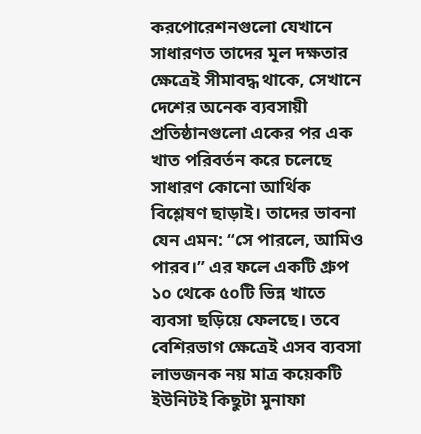করপোরেশনগুলো যেখানে সাধারণত তাদের মূল দক্ষতার ক্ষেত্রেই সীমাবদ্ধ থাকে, সেখানে দেশের অনেক ব্যবসায়ী প্রতিষ্ঠানগুলো একের পর এক খাত পরিবর্তন করে চলেছে সাধারণ কোনো আর্থিক বিশ্লেষণ ছাড়াই। তাদের ভাবনা যেন এমন: “সে পারলে, আমিও পারব।” এর ফলে একটি গ্রুপ ১০ থেকে ৫০টি ভিন্ন খাতে ব্যবসা ছড়িয়ে ফেলছে। তবে বেশিরভাগ ক্ষেত্রেই এসব ব্যবসা লাভজনক নয় মাত্র কয়েকটি ইউনিটই কিছুটা মুনাফা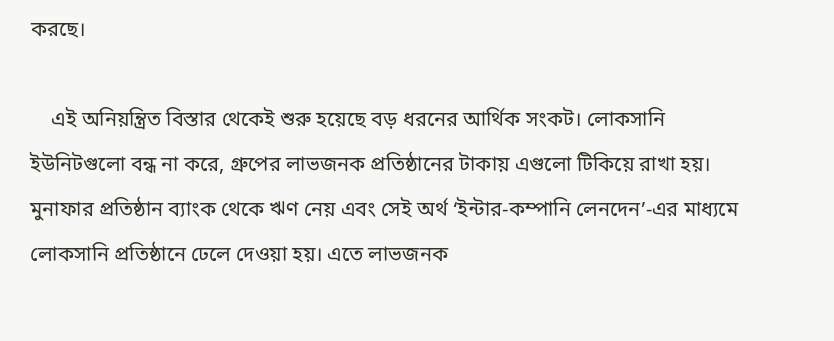করছে।

    এই অনিয়ন্ত্রিত বিস্তার থেকেই শুরু হয়েছে বড় ধরনের আর্থিক সংকট। লোকসানি ইউনিটগুলো বন্ধ না করে, গ্রুপের লাভজনক প্রতিষ্ঠানের টাকায় এগুলো টিকিয়ে রাখা হয়। মুনাফার প্রতিষ্ঠান ব্যাংক থেকে ঋণ নেয় এবং সেই অর্থ ‘ইন্টার-কম্পানি লেনদেন’-এর মাধ্যমে লোকসানি প্রতিষ্ঠানে ঢেলে দেওয়া হয়। এতে লাভজনক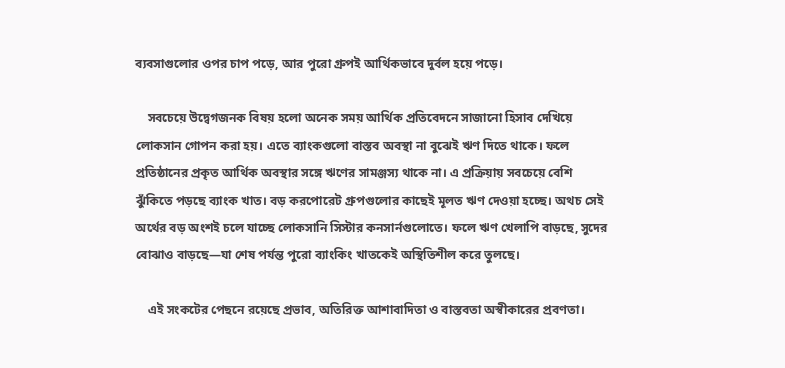ব্যবসাগুলোর ওপর চাপ পড়ে, আর পুরো গ্রুপই আর্থিকভাবে দুর্বল হয়ে পড়ে।

    সবচেয়ে উদ্বেগজনক বিষয় হলো অনেক সময় আর্থিক প্রতিবেদনে সাজানো হিসাব দেখিয়ে লোকসান গোপন করা হয়। এতে ব্যাংকগুলো বাস্তব অবস্থা না বুঝেই ঋণ দিতে থাকে। ফলে প্রতিষ্ঠানের প্রকৃত আর্থিক অবস্থার সঙ্গে ঋণের সামঞ্জস্য থাকে না। এ প্রক্রিয়ায় সবচেয়ে বেশি ঝুঁকিতে পড়ছে ব্যাংক খাত। বড় করপোরেট গ্রুপগুলোর কাছেই মূলত ঋণ দেওয়া হচ্ছে। অথচ সেই অর্থের বড় অংশই চলে যাচ্ছে লোকসানি সিস্টার কনসার্নগুলোতে। ফলে ঋণ খেলাপি বাড়ছে, সুদের বোঝাও বাড়ছে—যা শেষ পর্যন্ত পুরো ব্যাংকিং খাতকেই অস্থিতিশীল করে তুলছে।

    এই সংকটের পেছনে রয়েছে প্রভাব, অতিরিক্ত আশাবাদিতা ও বাস্তবতা অস্বীকারের প্রবণতা।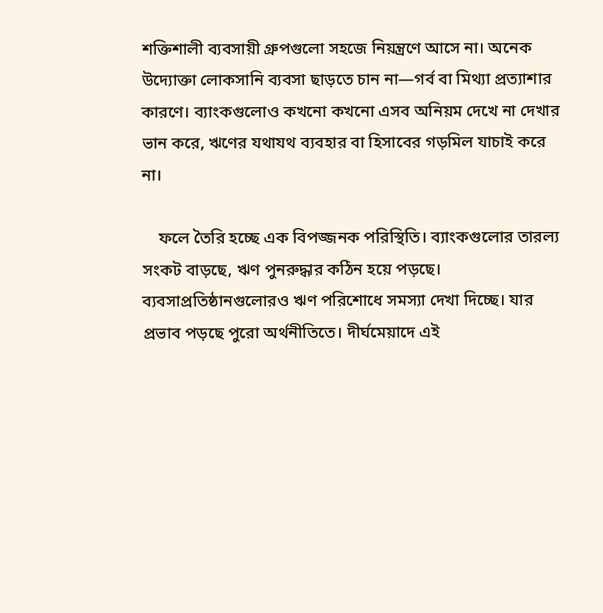শক্তিশালী ব্যবসায়ী গ্রুপগুলো সহজে নিয়ন্ত্রণে আসে না। অনেক উদ্যোক্তা লোকসানি ব্যবসা ছাড়তে চান না—গর্ব বা মিথ্যা প্রত্যাশার কারণে। ব্যাংকগুলোও কখনো কখনো এসব অনিয়ম দেখে না দেখার ভান করে, ঋণের যথাযথ ব্যবহার বা হিসাবের গড়মিল যাচাই করে না।

    ফলে তৈরি হচ্ছে এক বিপজ্জনক পরিস্থিতি। ব্যাংকগুলোর তারল্য সংকট বাড়ছে, ঋণ পুনরুদ্ধার কঠিন হয়ে পড়ছে। ব্যবসাপ্রতিষ্ঠানগুলোরও ঋণ পরিশোধে সমস্যা দেখা দিচ্ছে। যার প্রভাব পড়ছে পুরো অর্থনীতিতে। দীর্ঘমেয়াদে এই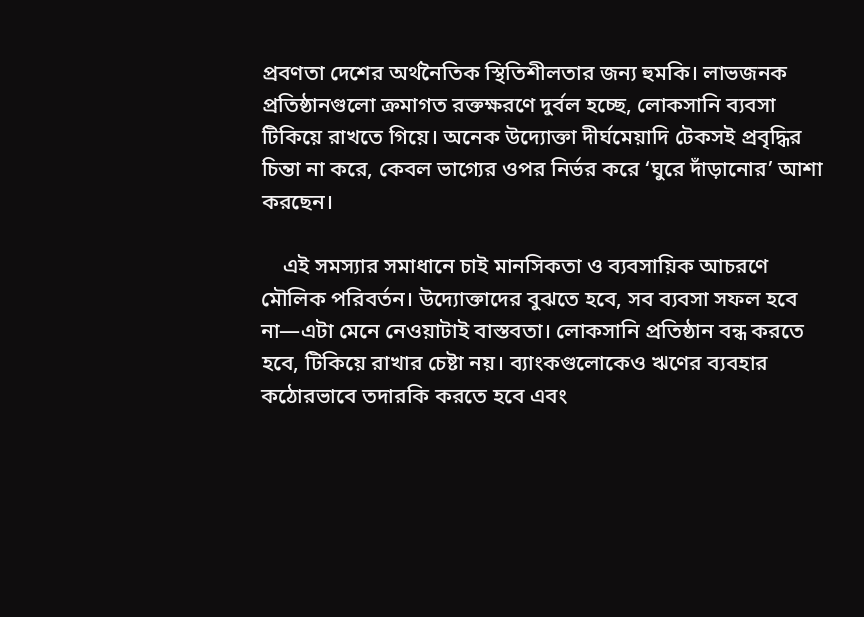প্রবণতা দেশের অর্থনৈতিক স্থিতিশীলতার জন্য হুমকি। লাভজনক প্রতিষ্ঠানগুলো ক্রমাগত রক্তক্ষরণে দুর্বল হচ্ছে, লোকসানি ব্যবসা টিকিয়ে রাখতে গিয়ে। অনেক উদ্যোক্তা দীর্ঘমেয়াদি টেকসই প্রবৃদ্ধির চিন্তা না করে, কেবল ভাগ্যের ওপর নির্ভর করে ‘ঘুরে দাঁড়ানোর’ আশা করছেন।

    এই সমস্যার সমাধানে চাই মানসিকতা ও ব্যবসায়িক আচরণে মৌলিক পরিবর্তন। উদ্যোক্তাদের বুঝতে হবে, সব ব্যবসা সফল হবে না—এটা মেনে নেওয়াটাই বাস্তবতা। লোকসানি প্রতিষ্ঠান বন্ধ করতে হবে, টিকিয়ে রাখার চেষ্টা নয়। ব্যাংকগুলোকেও ঋণের ব্যবহার কঠোরভাবে তদারকি করতে হবে এবং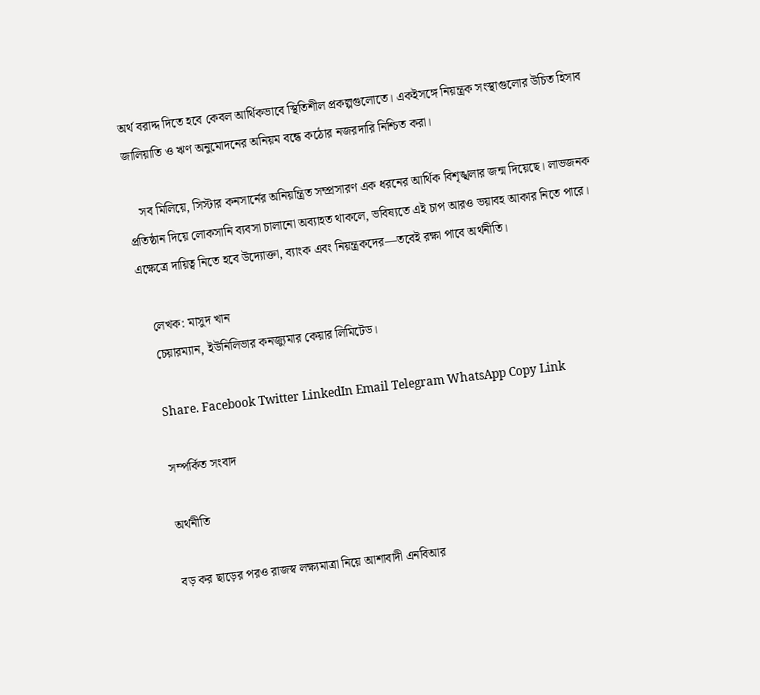অর্থ বরাদ্দ দিতে হবে কেবল আর্থিকভাবে স্থিতিশীল প্রকল্পগুলোতে। একইসঙ্গে নিয়ন্ত্রক সংস্থাগুলোর উচিত হিসাব জালিয়াতি ও ঋণ অনুমোদনের অনিয়ম বন্ধে কঠোর নজরদারি নিশ্চিত করা।

    সব মিলিয়ে, সিস্টার কনসার্নের অনিয়ন্ত্রিত সম্প্রসারণ এক ধরনের আর্থিক বিশৃঙ্খলার জন্ম দিয়েছে। লাভজনক প্রতিষ্ঠান দিয়ে লোকসানি ব্যবসা চালানো অব্যাহত থাকলে, ভবিষ্যতে এই চাপ আরও ভয়াবহ আকার নিতে পারে। এক্ষেত্রে দায়িত্ব নিতে হবে উদ্যোক্তা, ব্যাংক এবং নিয়ন্ত্রকদের—তবেই রক্ষা পাবে অর্থনীতি।

    লেখক: মাসুদ খান
    চেয়ারম্যান, ইউনিলিভার কনজ্যুমার কেয়ার লিমিটেড।

    Share. Facebook Twitter LinkedIn Email Telegram WhatsApp Copy Link

    সম্পর্কিত সংবাদ

    অর্থনীতি

    বড় কর ছাড়ের পরও রাজস্ব লক্ষ্যমাত্রা নিয়ে আশাবাদী এনবিআর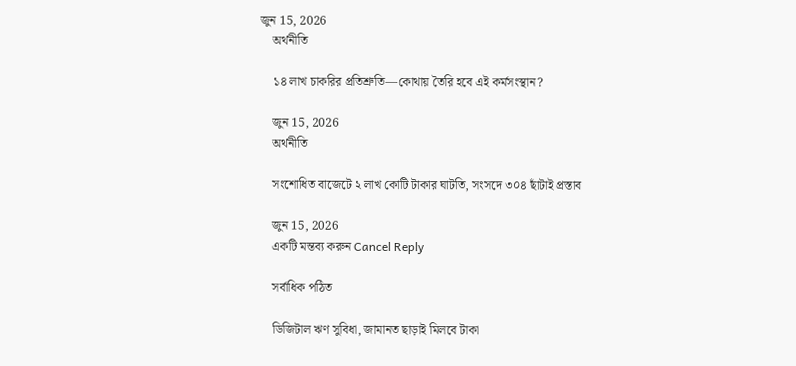জুন 15, 2026
    অর্থনীতি

    ১৪ লাখ চাকরির প্রতিশ্রুতি—কোথায় তৈরি হবে এই কর্মসংস্থান?

    জুন 15, 2026
    অর্থনীতি

    সংশোধিত বাজেটে ২ লাখ কোটি টাকার ঘাটতি, সংসদে ৩০৪ ছাঁটাই প্রস্তাব

    জুন 15, 2026
    একটি মন্তব্য করুন Cancel Reply

    সর্বাধিক পঠিত

    ডিজিটাল ঋণ সুবিধা, জামানত ছাড়াই মিলবে টাকা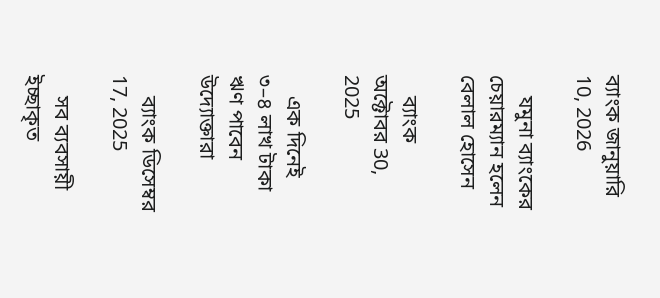ব্যাংক জানুয়ারি 10, 2026

    যমুনা ব্যাংকের চেয়ারম্যান হলেন বেলাল হোসেন

    ব্যাংক অক্টোবর 30, 2025

    এক দিনেই ৩–৪ লাখ টাকা ঋণ পাবেন উদ্যোক্তারা

    ব্যাংক ডিসেম্বর 17, 2025

    সব ব্যবসায়ী ইচ্ছাকৃত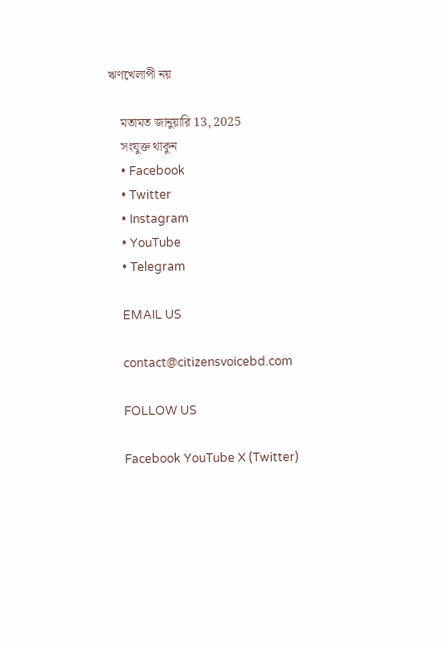ঋণখেলাপী নয়

    মতামত জানুয়ারি 13, 2025
    সংযুক্ত থাকুন
    • Facebook
    • Twitter
    • Instagram
    • YouTube
    • Telegram

    EMAIL US

    contact@citizensvoicebd.com

    FOLLOW US

    Facebook YouTube X (Twitter)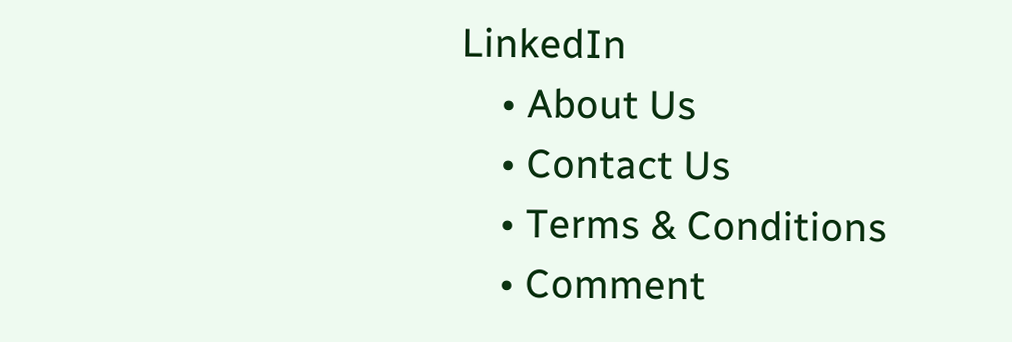LinkedIn
    • About Us
    • Contact Us
    • Terms & Conditions
    • Comment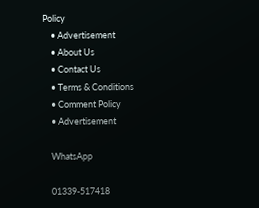Policy
    • Advertisement
    • About Us
    • Contact Us
    • Terms & Conditions
    • Comment Policy
    • Advertisement

    WhatsApp

    01339-517418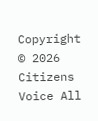Copyright © 2026 Citizens Voice All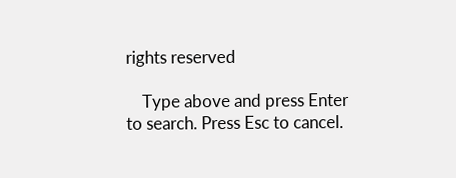rights reserved

    Type above and press Enter to search. Press Esc to cancel.